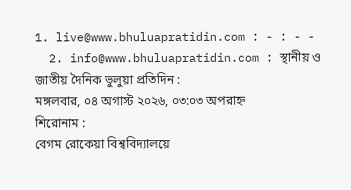1. live@www.bhuluapratidin.com : - : - -
  2. info@www.bhuluapratidin.com : স্থানীয় ও জাতীয় দৈনিক ভুলুয়া প্রতিদিন :
মঙ্গলবার, ০৪ অগাস্ট ২০২৬, ০৩:০৩ অপরাহ্ন
শিরোনাম :
বেগম রোকেয়া বিশ্ববিদ্যালয়ে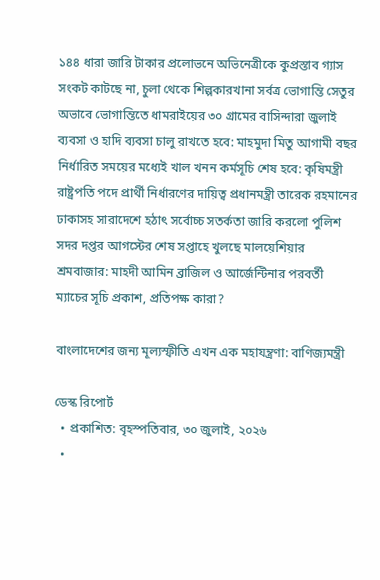১৪৪ ধারা জারি টাকার প্রলোভনে অভিনেত্রীকে কুপ্রস্তাব গ্যাস সংকট কাটছে না, চুলা থেকে শিল্পকারখানা সর্বত্র ভোগান্তি সেতুর অভাবে ভোগান্তিতে ধামরাইয়ের ৩০ গ্রামের বাসিন্দারা জুলাই ব্যবসা ও হাদি ব্যবসা চালু রাখতে হবে: মাহমুদা মিতু আগামী বছর নির্ধারিত সময়ের মধ্যেই খাল খনন কর্মসূচি শেষ হবে: কৃষিমন্ত্রী রাষ্ট্রপতি পদে প্রার্থী নির্ধারণের দায়িত্ব প্রধানমন্ত্রী তারেক রহমানের ঢাকাসহ সারাদেশে হঠাৎ সর্বোচ্চ সতর্কতা জা‌রি করলো পুলিশ সদর দপ্তর আগস্টের শেষ সপ্তাহে খুলছে মালয়েশিয়ার শ্রমবাজার: মাহদী আমিন ব্রাজিল ও আর্জেন্টিনার পরবর্তী ম্যাচের সূচি প্রকাশ, প্রতিপক্ষ কারা?

বাংলাদেশের জন্য মূল্যস্ফীতি এখন এক মহাযন্ত্রণা: বাণিজ্যমন্ত্রী

ডেস্ক রিপোর্ট
  • প্রকাশিত: বৃহস্পতিবার, ৩০ জুলাই, ২০২৬
  •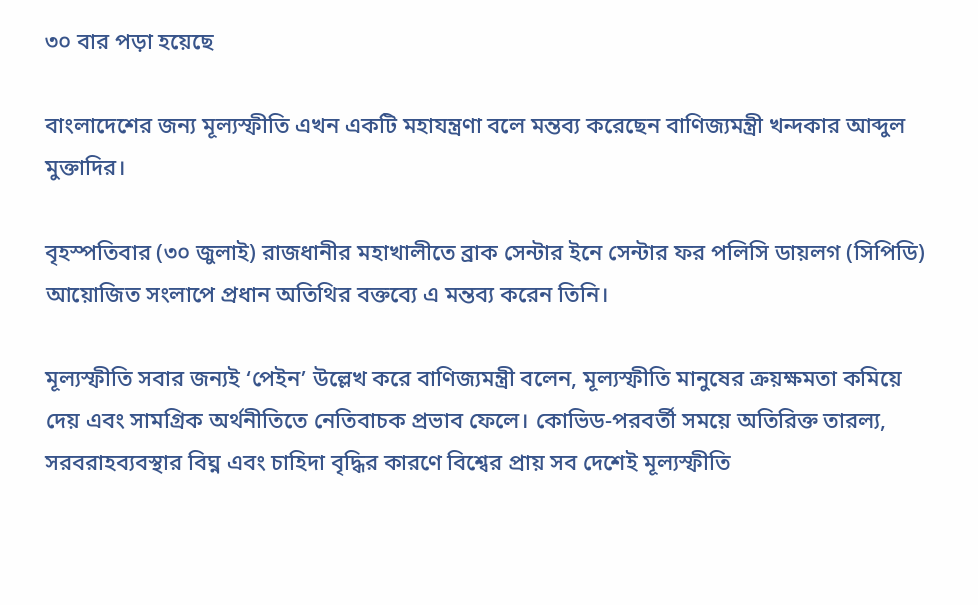৩০ বার পড়া হয়েছে

বাংলাদেশের জন্য মূল্যস্ফীতি এখন একটি মহাযন্ত্রণা বলে মন্তব্য করেছেন বাণিজ্যমন্ত্রী খন্দকার আব্দুল মুক্তাদির।

বৃহস্পতিবার (৩০ জুলাই) রাজধানীর মহাখালীতে ব্রাক সেন্টার ইনে সেন্টার ফর পলিসি ডায়লগ (সিপিডি) আয়োজিত সংলাপে প্রধান অতিথির বক্তব্যে এ মন্তব্য করেন তিনি।

মূল্যস্ফীতি সবার জন্যই ‌‘পেইন’ উল্লেখ করে বাণিজ্যমন্ত্রী বলেন, মূল্যস্ফীতি মানুষের ক্রয়ক্ষমতা কমিয়ে দেয় এবং সামগ্রিক অর্থনীতিতে নেতিবাচক প্রভাব ফেলে। কোভিড-পরবর্তী সময়ে অতিরিক্ত তারল্য, সরবরাহব্যবস্থার বিঘ্ন এবং চাহিদা বৃদ্ধির কারণে বিশ্বের প্রায় সব দেশেই মূল্যস্ফীতি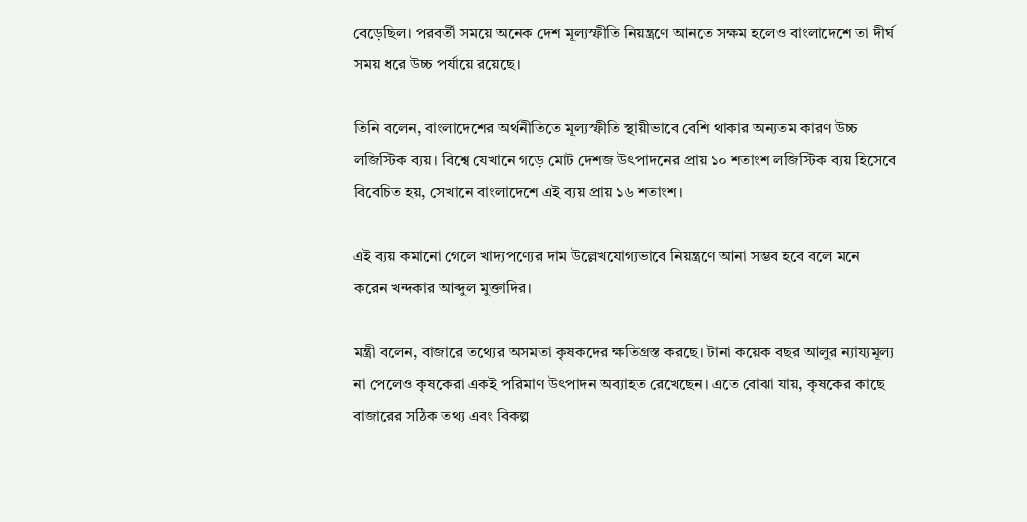বেড়েছিল। পরবর্তী সময়ে অনেক দেশ মূল্যস্ফীতি নিয়ন্ত্রণে আনতে সক্ষম হলেও বাংলাদেশে তা দীর্ঘ সময় ধরে উচ্চ পর্যায়ে রয়েছে।

তিনি বলেন, বাংলাদেশের অর্থনীতিতে মূল্যস্ফীতি স্থায়ীভাবে বেশি থাকার অন্যতম কারণ উচ্চ লজিস্টিক ব্যয়। বিশ্বে যেখানে গড়ে মোট দেশজ উৎপাদনের প্রায় ১০ শতাংশ লজিস্টিক ব্যয় হিসেবে বিবেচিত হয়, সেখানে বাংলাদেশে এই ব্যয় প্রায় ১৬ শতাংশ।

এই ব্যয় কমানো গেলে খাদ্যপণ্যের দাম উল্লেখযোগ্যভাবে নিয়ন্ত্রণে আনা সম্ভব হবে বলে মনে করেন খন্দকার আব্দুল মুক্তাদির।

মন্ত্রী বলেন, বাজারে তথ্যের অসমতা কৃষকদের ক্ষতিগ্রস্ত করছে। টানা কয়েক বছর আলুর ন্যায্যমূল্য না পেলেও কৃষকেরা একই পরিমাণ উৎপাদন অব্যাহত রেখেছেন। এতে বোঝা যায়, কৃষকের কাছে বাজারের সঠিক তথ্য এবং বিকল্প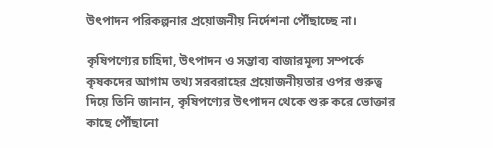উৎপাদন পরিকল্পনার প্রয়োজনীয় নির্দেশনা পৌঁছাচ্ছে না।

কৃষিপণ্যের চাহিদা, উৎপাদন ও সম্ভাব্য বাজারমূল্য সম্পর্কে কৃষকদের আগাম তথ্য সরবরাহের প্রয়োজনীয়তার ওপর গুরুত্ব দিয়ে তিনি জানান, কৃষিপণ্যের উৎপাদন থেকে শুরু করে ভোক্তার কাছে পৌঁছানো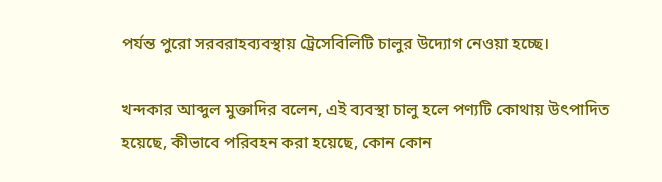পর্যন্ত পুরো সরবরাহব্যবস্থায় ট্রেসেবিলিটি চালুর উদ্যোগ নেওয়া হচ্ছে।

খন্দকার আব্দুল মুক্তাদির বলেন, এই ব্যবস্থা চালু হলে পণ্যটি কোথায় উৎপাদিত হয়েছে, কীভাবে পরিবহন করা হয়েছে, কোন কোন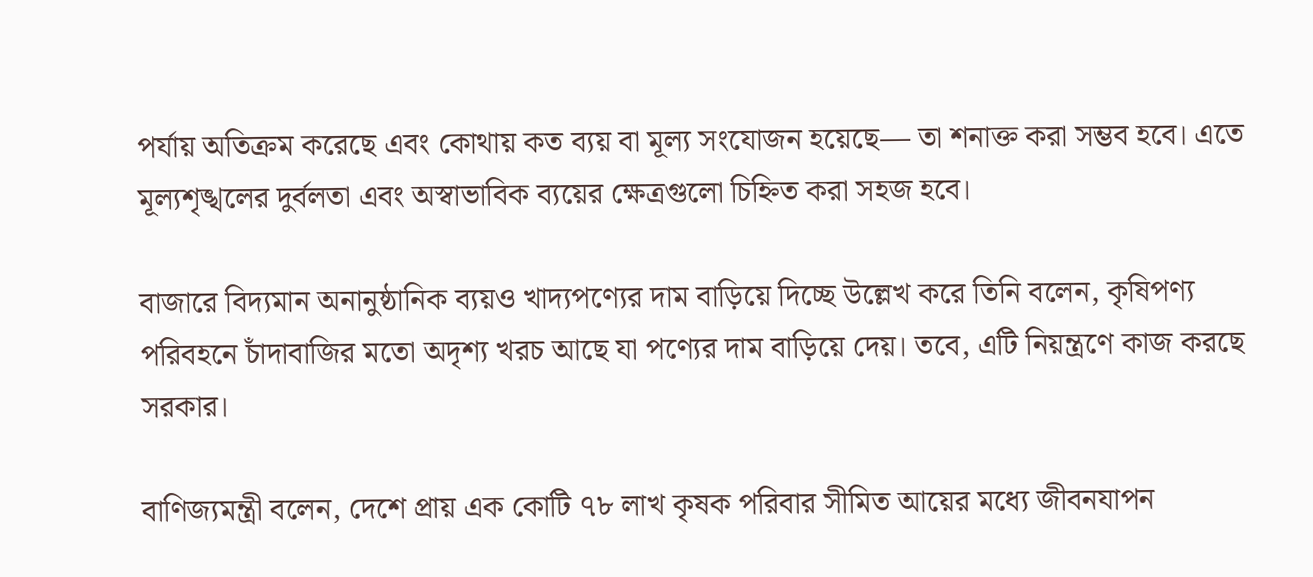পর্যায় অতিক্রম করেছে এবং কোথায় কত ব্যয় বা মূল্য সংযোজন হয়েছে— তা শনাক্ত করা সম্ভব হবে। এতে মূল্যশৃঙ্খলের দুর্বলতা এবং অস্বাভাবিক ব্যয়ের ক্ষেত্রগুলো চিহ্নিত করা সহজ হবে।

বাজারে বিদ্যমান অনানুষ্ঠানিক ব্যয়ও খাদ্যপণ্যের দাম বাড়িয়ে দিচ্ছে উল্লেখ করে তিনি বলেন, কৃষিপণ্য পরিবহনে চাঁদাবাজির মতো অদৃশ্য খরচ আছে যা পণ্যের দাম বাড়িয়ে দেয়। তবে, এটি নিয়ন্ত্রণে কাজ করছে সরকার।

বাণিজ্যমন্ত্রী বলেন, দেশে প্রায় এক কোটি ৭৮ লাখ কৃষক পরিবার সীমিত আয়ের মধ্যে জীবনযাপন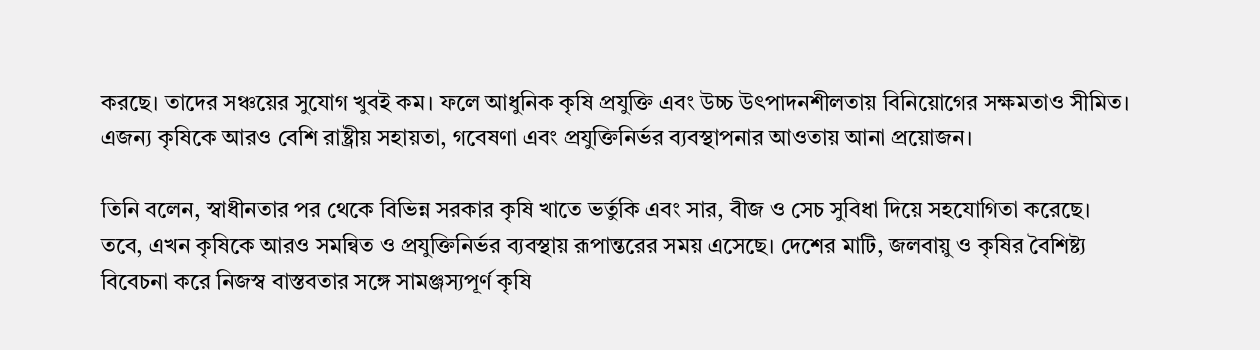করছে। তাদের সঞ্চয়ের সুযোগ খুবই কম। ফলে আধুনিক কৃষি প্রযুক্তি এবং উচ্চ উৎপাদনশীলতায় বিনিয়োগের সক্ষমতাও সীমিত। এজন্য কৃষিকে আরও বেশি রাষ্ট্রীয় সহায়তা, গবেষণা এবং প্রযুক্তিনির্ভর ব্যবস্থাপনার আওতায় আনা প্রয়োজন।

তিনি বলেন, স্বাধীনতার পর থেকে বিভিন্ন সরকার কৃষি খাতে ভর্তুকি এবং সার, বীজ ও সেচ সুবিধা দিয়ে সহযোগিতা করেছে। তবে, এখন কৃষিকে আরও সমন্বিত ও প্রযুক্তিনির্ভর ব্যবস্থায় রূপান্তরের সময় এসেছে। দেশের মাটি, জলবায়ু ও কৃষির বৈশিষ্ট্য বিবেচনা করে নিজস্ব বাস্তবতার সঙ্গে সামঞ্জস্যপূর্ণ কৃষি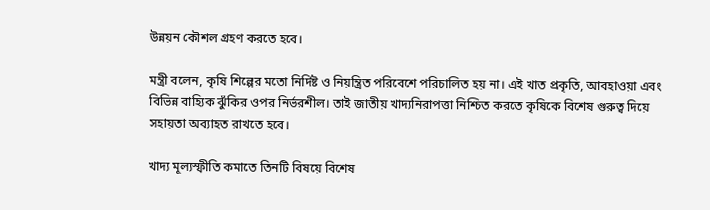উন্নয়ন কৌশল গ্রহণ করতে হবে।

মন্ত্রী বলেন, কৃষি শিল্পের মতো নির্দিষ্ট ও নিয়ন্ত্রিত পরিবেশে পরিচালিত হয় না। এই খাত প্রকৃতি, আবহাওয়া এবং বিভিন্ন বাহ্যিক ঝুঁকির ওপর নির্ভরশীল। তাই জাতীয় খাদ্যনিরাপত্তা নিশ্চিত করতে কৃষিকে বিশেষ গুরুত্ব দিয়ে সহায়তা অব্যাহত রাখতে হবে।

খাদ্য মূল্যস্ফীতি কমাতে তিনটি বিষয়ে বিশেষ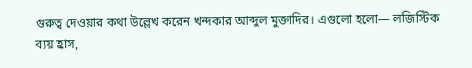গুরুত্ব দেওয়ার কথা উল্লেখ করেন খন্দকার আব্দুল মুক্তাদির। এগুলো হলো— লজিস্টিক ব্যয় হ্রাস,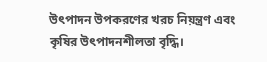উৎপাদন উপকরণের খরচ নিয়ন্ত্রণ এবং কৃষির উৎপাদনশীলতা বৃদ্ধি।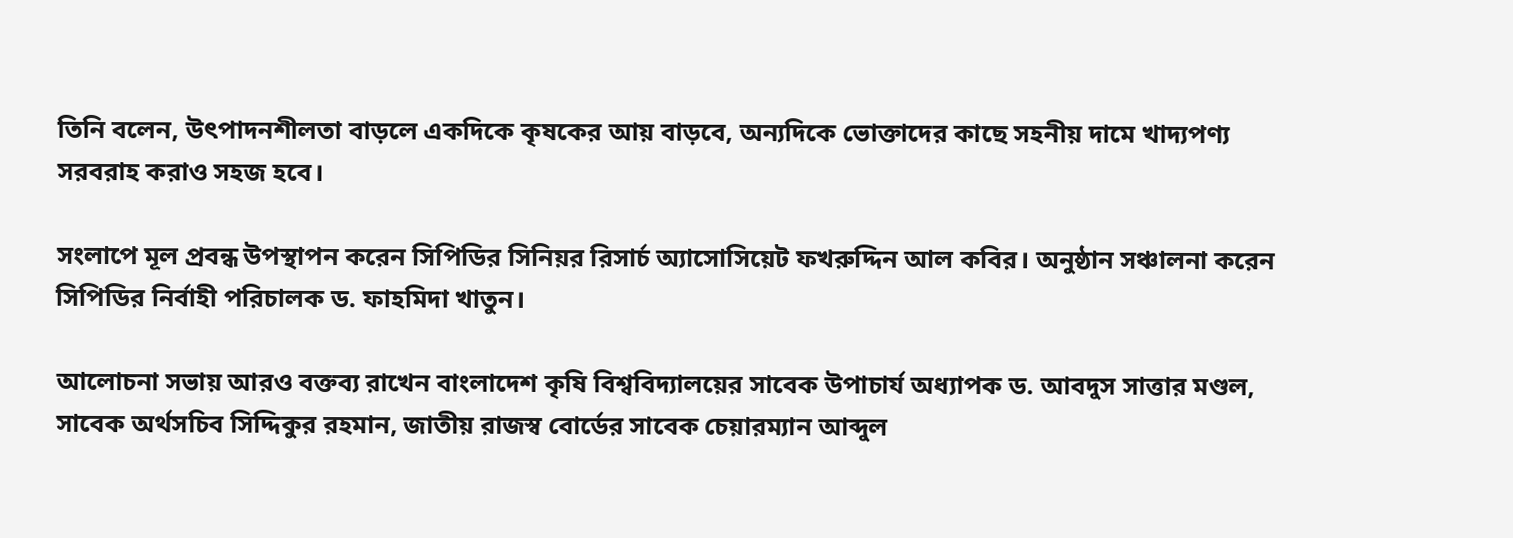তিনি বলেন, উৎপাদনশীলতা বাড়লে একদিকে কৃষকের আয় বাড়বে, অন্যদিকে ভোক্তাদের কাছে সহনীয় দামে খাদ্যপণ্য সরবরাহ করাও সহজ হবে।

সংলাপে মূল প্রবন্ধ উপস্থাপন করেন সিপিডির সিনিয়র রিসার্চ অ্যাসোসিয়েট ফখরুদ্দিন আল কবির। অনুষ্ঠান সঞ্চালনা করেন সিপিডির নির্বাহী পরিচালক ড. ফাহমিদা খাতুন।

আলোচনা সভায় আরও বক্তব্য রাখেন বাংলাদেশ কৃষি বিশ্ববিদ্যালয়ের সাবেক উপাচার্য অধ্যাপক ড. আবদুস সাত্তার মণ্ডল, সাবেক অর্থসচিব সিদ্দিকুর রহমান, জাতীয় রাজস্ব বোর্ডের সাবেক চেয়ারম্যান আব্দুল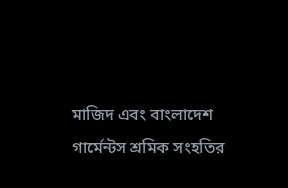মাজিদ এবং বাংলাদেশ গার্মেন্টস শ্রমিক সংহতির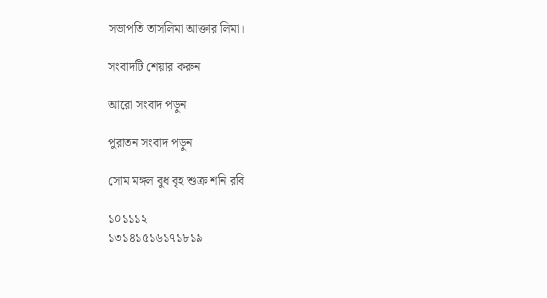সভাপতি তাসলিমা আক্তার লিমা।

সংবাদটি শেয়ার করুন

আরো সংবাদ পড়ুন

পুরাতন সংবাদ পড়ুন

সোম মঙ্গল বুধ বৃহ শুক্র শনি রবি

১০১১১২
১৩১৪১৫১৬১৭১৮১৯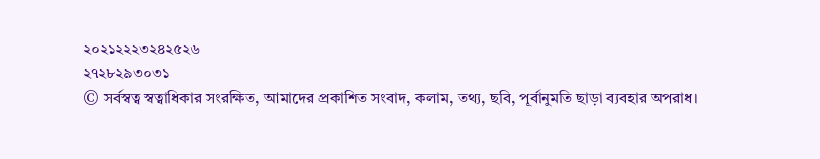২০২১২২২৩২৪২৫২৬
২৭২৮২৯৩০৩১
© সর্বস্বত্ব স্বত্বাধিকার সংরক্ষিত, আমাদের প্রকাশিত সংবাদ, কলাম, তথ্য, ছবি, পূর্বানুমতি ছাড়া ব্যবহার অপরাধ।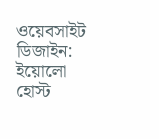ওয়েবসাইট ডিজাইন: ইয়োলো হোস্ট